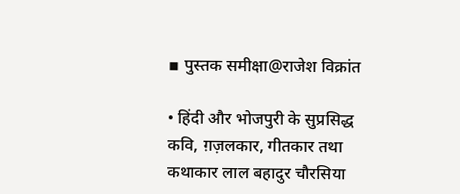▪ पुस्तक समीक्षा@राजेश विक्रांत

• हिंदी और भोजपुरी के सुप्रसिद्ध कवि, ग़ज़लकार, गीतकार तथा कथाकार लाल बहादुर चौरसिया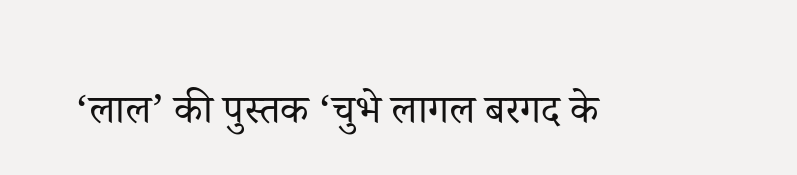‘लाल’ की पुस्तक ‘चुभे लागल बरगद के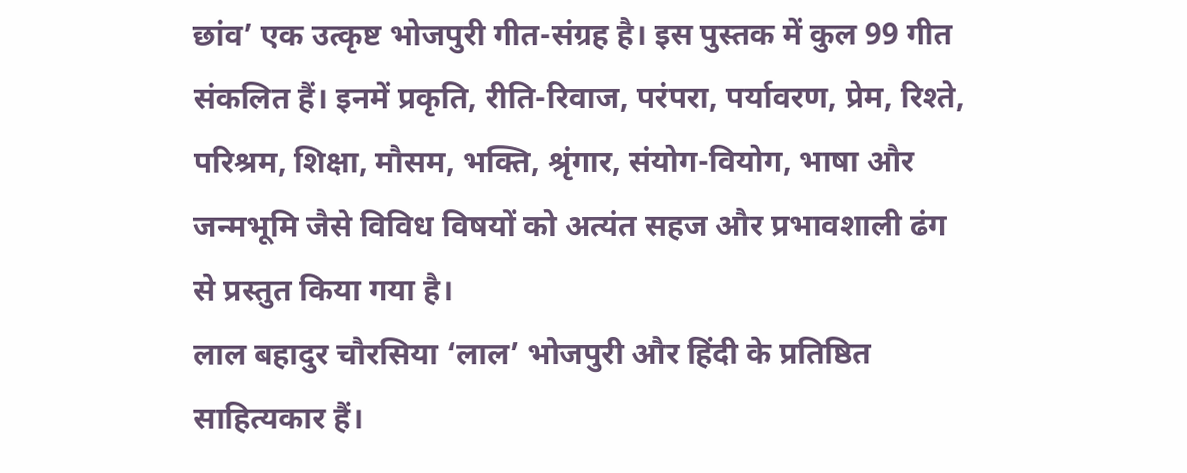छांव’ एक उत्कृष्ट भोजपुरी गीत-संग्रह है। इस पुस्तक में कुल 99 गीत संकलित हैं। इनमें प्रकृति, रीति-रिवाज, परंपरा, पर्यावरण, प्रेम, रिश्ते, परिश्रम, शिक्षा, मौसम, भक्ति, श्रृंगार, संयोग-वियोग, भाषा और जन्मभूमि जैसे विविध विषयों को अत्यंत सहज और प्रभावशाली ढंग से प्रस्तुत किया गया है।
लाल बहादुर चौरसिया ‘लाल’ भोजपुरी और हिंदी के प्रतिष्ठित साहित्यकार हैं।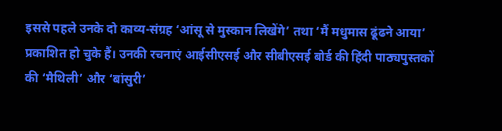इससे पहले उनके दो काव्य-संग्रह ‘आंसू से मुस्कान लिखेंगे’ तथा ‘मैं मधुमास ढूंढने आया’ प्रकाशित हो चुके हैं। उनकी रचनाएं आईसीएसई और सीबीएसई बोर्ड की हिंदी पाठ्यपुस्तकों की ‘मैथिली’ और ‘बांसुरी’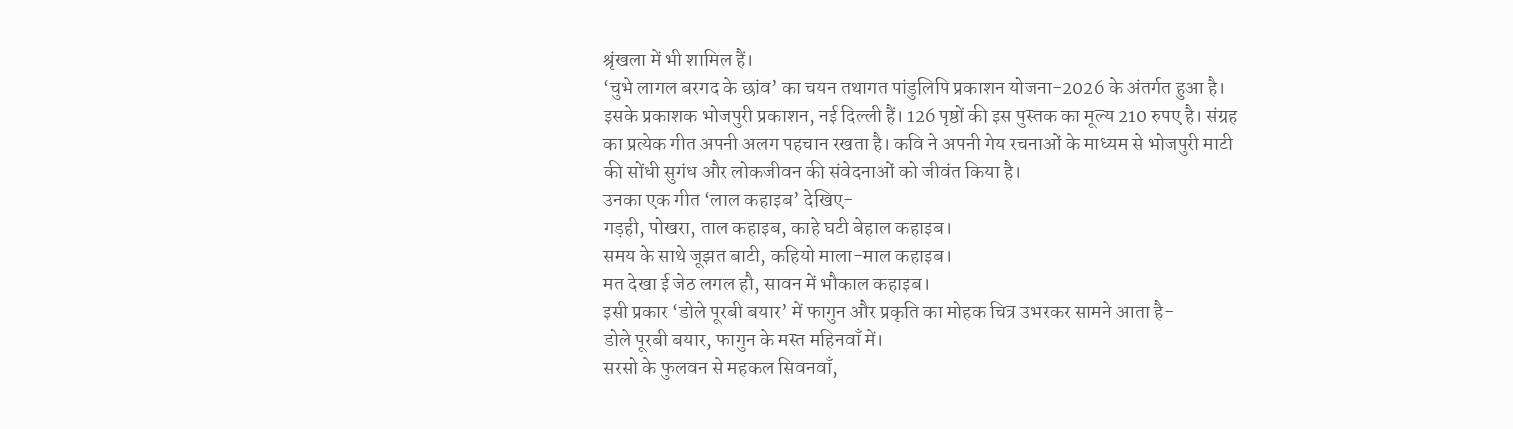श्रृंखला में भी शामिल हैं।
‘चुभे लागल बरगद के छांव’ का चयन तथागत पांडुलिपि प्रकाशन योजना-2026 के अंतर्गत हुआ है। इसके प्रकाशक भोजपुरी प्रकाशन, नई दिल्ली हैं। 126 पृष्ठों की इस पुस्तक का मूल्य 210 रुपए है। संग्रह का प्रत्येक गीत अपनी अलग पहचान रखता है। कवि ने अपनी गेय रचनाओं के माध्यम से भोजपुरी माटी की सोंधी सुगंध और लोकजीवन की संवेदनाओं को जीवंत किया है।
उनका एक गीत ‘लाल कहाइब’ देखिए-
गड़ही, पोखरा, ताल कहाइब, काहे घटी बेहाल कहाइब।
समय के साथे जूझत बाटी, कहियो माला-माल कहाइब।
मत देखा ई जेठ लगल हौ, सावन में भौकाल कहाइब।
इसी प्रकार ‘डोले पूरबी बयार’ में फागुन और प्रकृति का मोहक चित्र उभरकर सामने आता है-
डोले पूरबी बयार, फागुन के मस्त महिनवाँ में।
सरसो के फुलवन से महकल सिवनवाँ,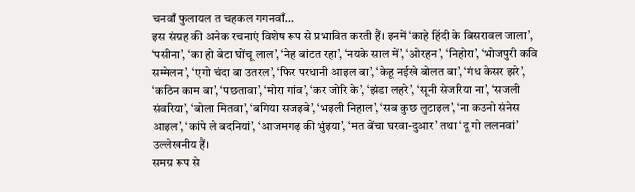चनवाँ फुलायल त चहकल गगनवाँ…
इस संग्रह की अनेक रचनाएं विशेष रूप से प्रभावित करती हैं। इनमें ‘काहे हिंदी के बिसरावल जाला’, ‘पसीना’, ‘का हो बेटा घोंचू लाल’, ‘नेह बांटत रहा’, ‘नयके साल में’, ‘ओरहन’, ‘निहोरा’, ‘भोजपुरी कवि सम्मेलन’, ‘एगो चंदा बा उतरल’, ‘फिर परधानी आइल बा’, ‘केहू नईखे बोलत बा’, ‘गंध केसर झरे’, ‘कठिन काम बा’, ‘पछतावा’, ‘मोरा गांव’, ‘कर जोरि के’, ‘झंडा लहरे’, ‘सूनी सेजरिया ना’, ‘सजली संवरिया’, ‘बोला मितवा’, ‘बगिया सजइबे’, ‘भइली निहाल’, ‘सब कुछ लुटाइल’, ‘ना कउनो संनेस आइल’, ‘कांपे ले बदनियां’, ‘आजमगढ़ की भुंइया’, ‘मत बेंचा घरवा-दुआर’ तथा ‘दू गो ललनवां’ उल्लेखनीय हैं।
समग्र रूप से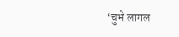‘चुभे लागल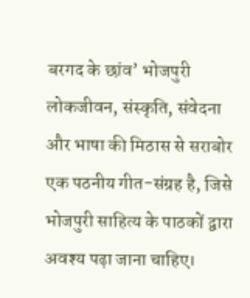बरगद के छांव’ भोजपुरी लोकजीवन, संस्कृति, संवेदना और भाषा की मिठास से सराबोर एक पठनीय गीत-संग्रह है, जिसे भोजपुरी साहित्य के पाठकों द्वारा अवश्य पढ़ा जाना चाहिए।